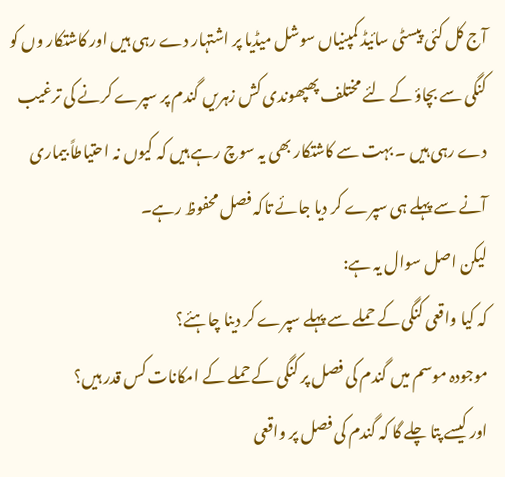آج کل کئی پیسٹی سائیڈ کمپنیاں سوشل میڈیا پر اشتہار دے رہی ہیں اور کاشتکار وں کو کنگی سے بچاؤ کے لئے مختلف پھپھوندی کش زہریں گندم پر سپرے کرنے کی ترغیب دے رہی ہیں ۔ بہت سے کاشتکار بھی یہ سوچ رہے ہیں کہ کیوں نہ احتیاطاً بیماری آنے سے پہلے ہی سپرے کر دیا جائے تاکہ فصل محفوظ رہے۔
لیکن اصل سوال یہ ہے:
کہ کیا واقعی کنگی کے حملے سے پہلے سپرے کر دینا چاہئے؟
موجودہ موسم میں گندم کی فصل پر کنگی کے حملے کے امکانات کس قدر ہیں؟
اور کیسے پتا چلے گا کہ گندم کی فصل پر واقعی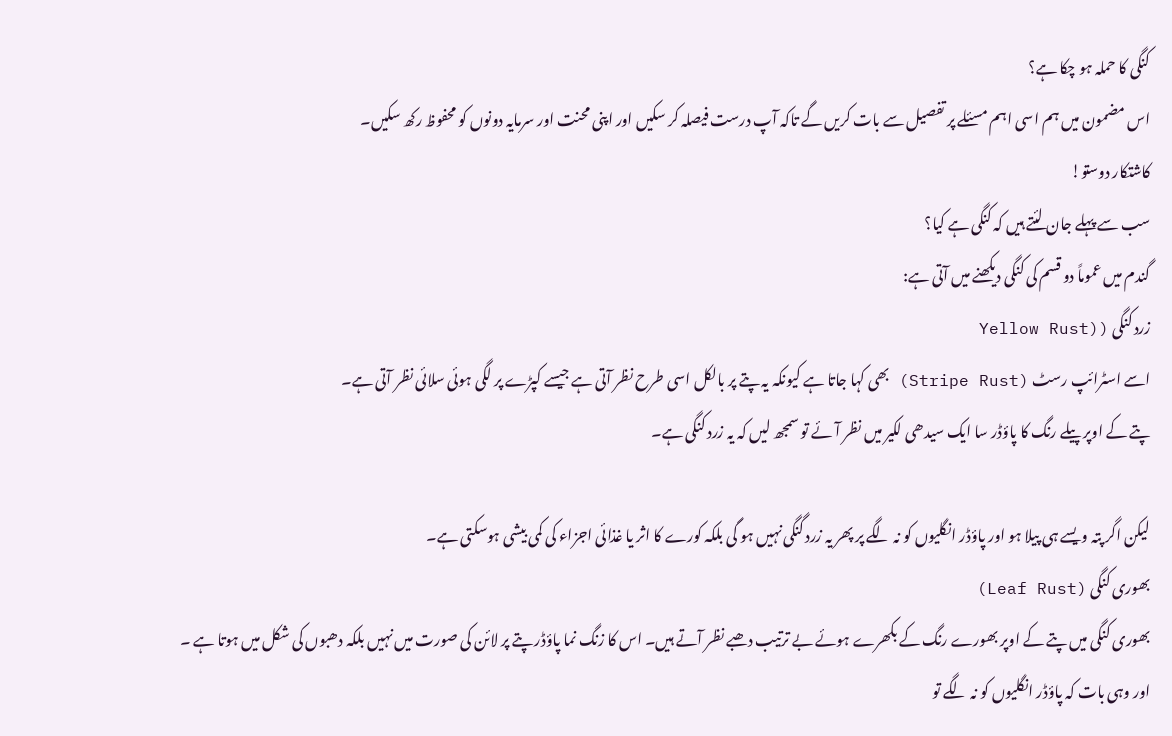کنگی کا حملہ ہو چکا ہے؟
اس مضمون میں ہم اسی اہم مسئلے پر تفصیل سے بات کریں گے تاکہ آپ درست فیصلہ کر سکیں اور اپنی محنت اور سرمایہ دونوں کو محفوظ رکھ سکیں۔
کاشتکار دوستو!
سب سے پہلے جان لئتے ہیں کہ کنگی ہے کیا؟
گندم میں عموماً دو قسم کی کنگی دیکھنے میں آتی ہے:
زرد کنگی ((Yellow Rust
اسے اسٹرائپ رسٹ (Stripe Rust) بھی کہا جاتا ہے کیونکہ یہ پتے پر بالکل اسی طرح نظر آتی ہے جیسے کپڑے پر لگی ہوئی سلائی نظر آتی ہے۔
پتے کے اوپر پیلے رنگ کا پاؤڈر سا ایک سیدھی لکیر میں نظر آئے تو سمجھ لیں کہ یہ زرد کنگی ہے۔

لیکن اگر پتہ ویسے ہی پیلا ہو اور پاؤڈر انگلیوں کو نہ لگے پر پھر یہ زرد گنگی نہیں ہو گی بلکہ کورے کا اثر یا غذائی اجزاء کی کمی بیشی ہوسکتی ہے۔
بھوری کنگی (Leaf Rust)
بھوری کنگی میں پتے کے اوپر بھورے رنگ کے بکھرے ہوئے بے ترتیب دھبے نظر آتے ہیں۔ اس کا زنگ نما پاؤڈر پتے پر لائن کی صورت میں نہیں بلکہ دھبوں کی شکل میں ہوتا ہے ۔
اور وہی بات کہ پاؤڈر انگلیوں کو نہ لگے تو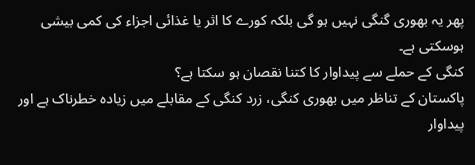پھر یہ بھوری گنگی نہیں ہو گی بلکہ کورے کا اثر یا غذائی اجزاء کی کمی بیشی ہوسکتی ہے۔
کنگی کے حملے سے پیداوار کا کتنا نقصان ہو سکتا ہے؟
پاکستان کے تناظر میں بھوری کنگی، زرد کنگی کے مقابلے میں زیادہ خطرناک ہے اور پیداوار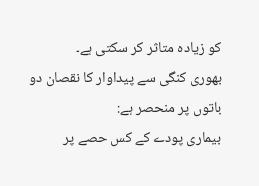کو زیادہ متاثر کر سکتی ہے۔
بھوری کنگی سے پیداوار کا نقصان دو باتوں پر منحصر ہے:
بیماری پودے کے کس حصے پر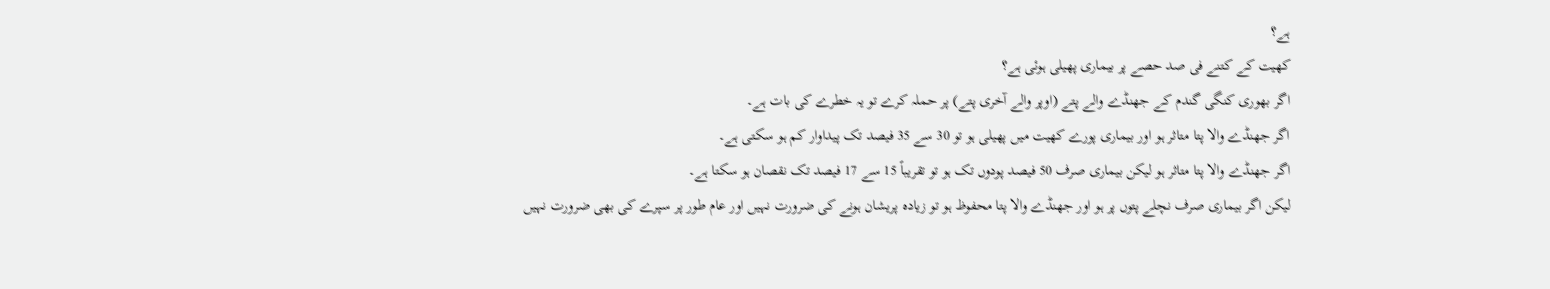ہے؟
کھیت کے کتنے فی صد حصے پر بیماری پھیلی ہوئی ہے؟
اگر بھوری کنگی گندم کے جھنڈے والے پتے (اوپر والے آخری پتے) پر حملہ کرے تو یہ خطرے کی بات ہے۔
اگر جھنڈے والا پتا متاثر ہو اور بیماری پورے کھیت میں پھیلی ہو تو 30 سے 35 فیصد تک پیداوار کم ہو سکتی ہے۔
اگر جھنڈے والا پتا متاثر ہو لیکن بیماری صرف 50 فیصد پودوں تک ہو تو تقریباً 15 سے 17 فیصد تک نقصان ہو سکتا ہے۔
لیکن اگر بیماری صرف نچلے پتوں پر ہو اور جھنڈے والا پتا محفوظ ہو تو زیادہ پریشان ہونے کی ضرورت نہیں اور عام طور پر سپرے کی بھی ضرورت نہیں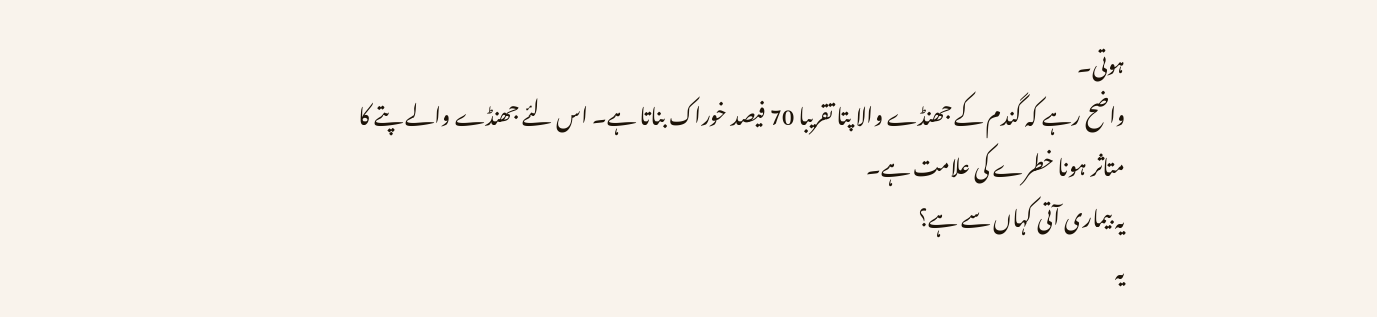ہوتی۔
واضح رہے کہ گندم کے جھنڈے والا پتا تقریبا 70 فیصد خوراک بناتا ہے۔ اس لئے جھنڈے والے پتے کا متاثر ہونا خطرے کی علامت ہے۔
یہ بیماری آتی کہاں سے ہے؟
یہ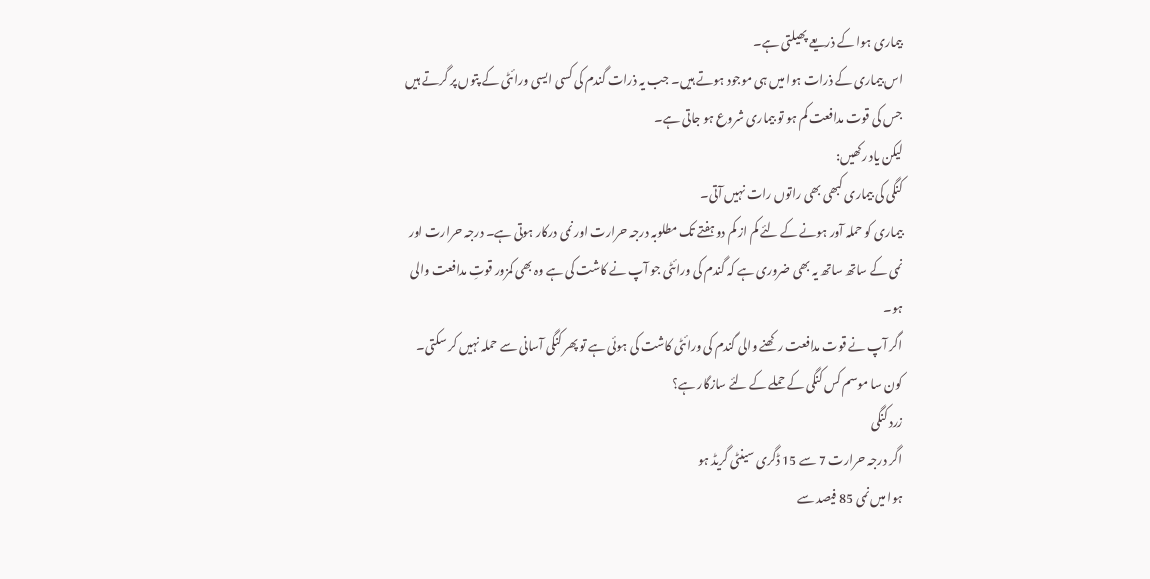بیماری ہوا کے ذریعے پھیلتی ہے۔
اس بیماری کے ذرات ہوا میں ہی موجود ہوتے ہیں۔ جب یہ ذرات گندم کی کسی ایسی ورائٹی کے پتوں پر گرتے ہیں جس کی قوت مدافعت کم ہو تو بیماری شروع ہو جاتی ہے۔
لیکن یاد رکھیں:
کنگی کی بیماری کبھی بھی راتوں رات نہیں آتی۔
بیماری کو حملہ آور ہونے کے لئے کم از کم دو ہفتے تک مطلوبہ درجہ حرارت اور نمی درکار ہوتی ہے۔ درجہ حرارت اور نمی کے ساتھ ساتھ یہ بھی ضروری ہے کہ گندم کی ورائٹی جو آپ نے کاشت کی ہے وہ بھی کمزور قوتِ مدافعت والی ہو۔
اگر آپ نے قوت مدافعت رکھنے والی گندم کی ورائٹی کاشت کی ہوئی ہے تو پھر کنگی آسانی سے حملہ نہیں کر سکتی۔
کون سا موسم کس کنگی کے حملے کے لئے سازگار ہے؟
زرد کنگی
اگر درجہ حرارت 7 سے 15 ڈگری سینٹی گریڈ ہو
ہوا میں نمی 85 فیصد سے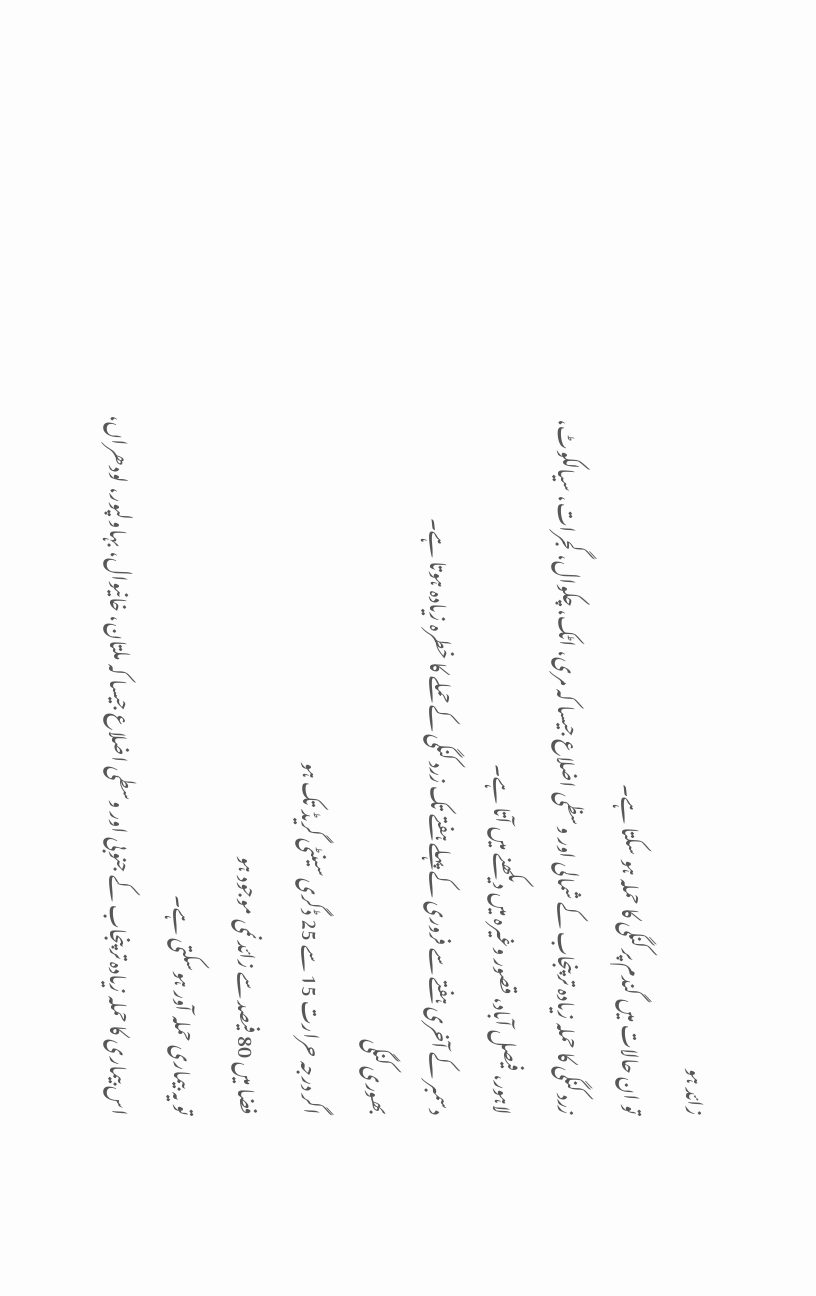زائد ہو
تو ان حالات میں گندم پر کنگی کا حملہ ہو سکتا ہے۔
زرد کنگی کا حملہ زیادہ تر پنجاب کے شمالی اور وسظی اضلاع جیسا کہ مری، اٹک، چکوال، گجرات، سیالکوٹ، لاہور، فیصل آباد، قصور وغیرہ میں دیکھنے میں آتا ہے۔
دسمبر کے آخری ہفتے سے فروری کے پہلے ہفتے تک زرد کنگی کے حملے کا خطرہ زیادہ ہوتا ہے۔
بھوری کنگی
اگر درجہ حرارت 15 سے 25 ڈگری سینٹی گریڈ تک ہو
فضا میں 80 فیصد سے زائد نمی موجود ہو
تو یہ بیماری حملہ آور ہوسکتی ہے۔
اس بیماری کا حملہ زیادہ تر پنجاب کے جنوبی اور وسطی اضلاع جیسا کہ ملتان، خانیوال، بہاولپور، لودھراں،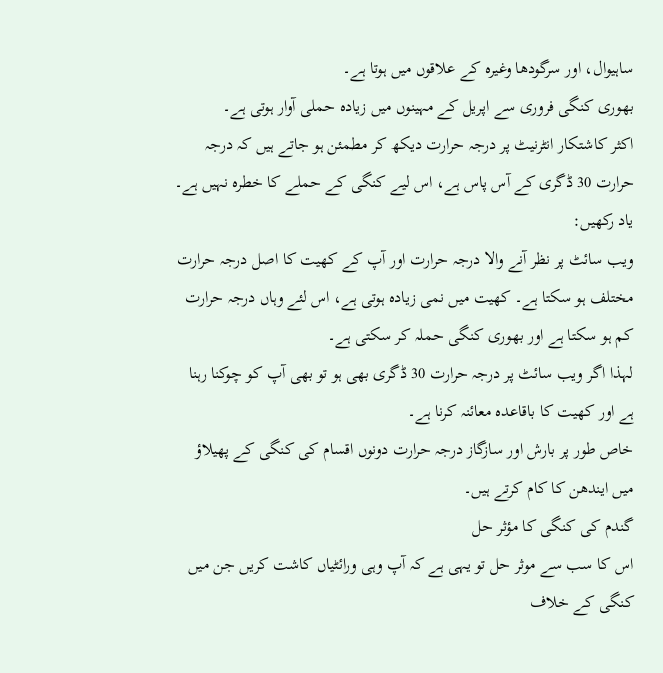ساہیوال، اور سرگودھا وغیرہ کے علاقوں میں ہوتا ہے۔
بھوری کنگی فروری سے اپریل کے مہینوں میں زیادہ حملی آوار ہوتی ہے۔
اکثر کاشتکار انٹرنیٹ پر درجہ حرارت دیکھ کر مطمئن ہو جاتے ہیں کہ درجہ حرارت 30 ڈگری کے آس پاس ہے، اس لیے کنگی کے حملے کا خطرہ نہیں ہے۔
یاد رکھیں:
ویب سائٹ پر نظر آنے والا درجہ حرارت اور آپ کے کھیت کا اصل درجہ حرارت مختلف ہو سکتا ہے۔ کھیت میں نمی زیادہ ہوتی ہے، اس لئے وہاں درجہ حرارت کم ہو سکتا ہے اور بھوری کنگی حملہ کر سکتی ہے۔
لہذا اگر ویب سائٹ پر درجہ حرارت 30 ڈگری بھی ہو تو بھی آپ کو چوکنا رہنا ہے اور کھیت کا باقاعدہ معائنہ کرنا ہے۔
خاص طور پر بارش اور سازگاز درجہ حرارت دونوں اقسام کی کنگی کے پھیلاؤ میں ایندھن کا کام کرتے ہیں۔
گندم کی کنگی کا مؤثر حل
اس کا سب سے موثر حل تو یہی ہے کہ آپ وہی ورائٹیاں کاشت کریں جن میں کنگی کے خلاف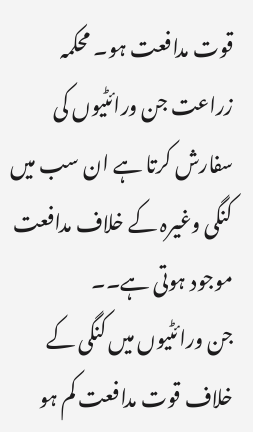قوت مدافعت ہو۔ محکمہ زراعت جن ورائٹیوں کی سفارش کرتا ہے ان سب میں کنگی وغیرہ کے خلاف مدافعت موجود ہوتی ہے۔۔
جن ورائٹیوں میں کنگی کے خلاف قوت مدافعت کم ہو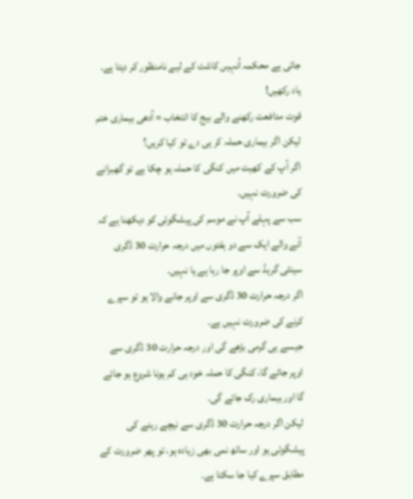جاتی ہے محکمہ اُنہیں کاشت کے لیے نامنظور کر دیتا ہے۔
یاد رکھیں!
قوت مدافعت رکھنے والے بیج کا انتخاب = آدھی بیماری ختم
لیکن اگر بیماری حملہ کر ہی دے تو کیا کریں؟
اگر آپ کے کھیت میں کنگی کا حملہ ہو چکا ہے تو گھبرانے کی ضرورت نہیں۔
سب سے پہلے آپ نے موسم کی پیشگوئی کو دیکھنا ہے کہ آنے والے ایک سے دو ہفتوں میں درجہ حرارت 30 ڈگری سینٹی گریڈ سے اوپر جا رہا ہے یا نہیں۔
اگر درجہ حرارت 30 ڈگری سے اوپر جانے والا ہو تو سپرے کرنے کی ضرورت نہیں ہے۔
جیسے ہی گرمی بڑھے گی اور درجہ حرارت 30 ڈگری سے اوپر جائے گا، کنگی کا حملہ خود ہی کم ہونا شروع ہو جائے گا اور بیماری رک جائے گی۔
لیکن اگر درجہ حرارت 30 ڈگری سے نیچے رہنے کی پیشگوئی ہو اور ساتھ نمی بھی زیادہ ہو، تو پھر ضرورت کے مطابق سپرے کیا جا سکتا ہے۔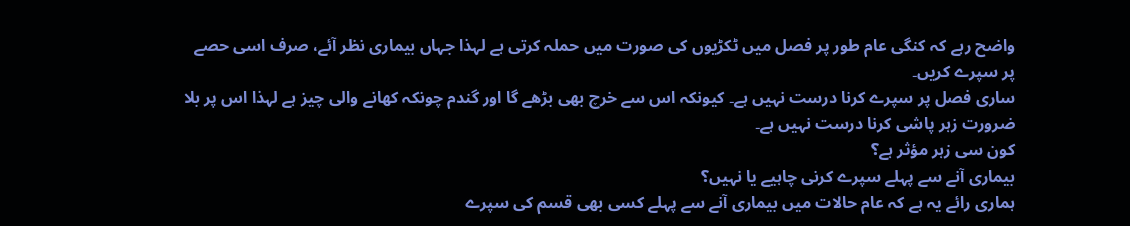واضح رہے کہ کنگی عام طور پر فصل میں ٹکڑیوں کی صورت میں حملہ کرتی ہے لہذا جہاں بیماری نظر آئے، صرف اسی حصے پر سپرے کریں۔
ساری فصل پر سپرے کرنا درست نہیں ہے۔ کیونکہ اس سے خرچ بھی بڑھے گا اور گندم چونکہ کھانے والی چیز ہے لہذا اس پر بلا ضرورت زہر پاشی کرنا درست نہیں ہے۔
کون سی زہر مؤثر ہے؟
بیماری آنے سے پہلے سپرے کرنی چاہیے یا نہیں؟
ہماری رائے یہ ہے کہ عام حالات میں بیماری آنے سے پہلے کسی بھی قسم کی سپرے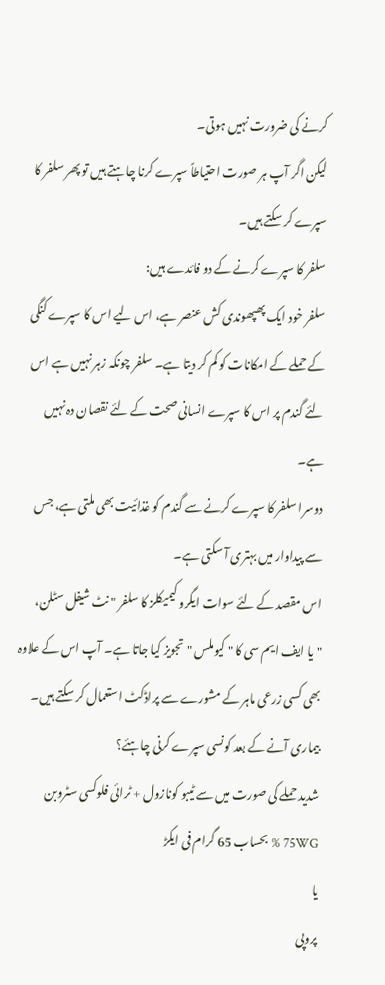کرنے کی ضرورت نہیں ہوتی۔
لیکن اگر آپ ہر صورت احتیاطاً سپرے کرنا چاہتے ہیں تو پھر سلفر کا سپرے کر سکتے ہیں۔
سلفر کا سپرے کرنے کے دو فائدے ہیں:
سلفر خود ایک پھپھوندی کش عنصر ہے، اس لیے اس کا سپرے کنگی کے حملے کے امکانات کو کم کر دیتا ہے۔ سلفر چونکہ زہر نہیں ہے اس لئے گندم پر اس کا سپرے انسانی صحت کے لئے نقصان دہ نہیں ہے۔
دوسرا سلفر کا سپرے کرنے سے گندم کو غذائیت بھی ملتی ہے، جس سے پیداوار میں بہتری آ سکتی ہے۔
اس مقصد کے لئے سوات ایگرو کیمیکلز کا سلفر " نٹ شیفل سٹلن، "یا ایف ایم سی کا " کیوملس "تجویز کیا جاتا ہے۔ آپ اس کے علاوہ بھی کسی زرعی ماہر کے مشورے سے پراڈکٹ استعمال کر سکتے ہیں۔
بیماری آنے کے بعد کونسی سپرے کرنی چاہئے؟
شدید حملے کی صورت میں سے ٹیبو کونازول + ٹرائی فلوکسی سٹروبن 75WG % بحساب 65 گرام فی ایکڑ
یا
پروپی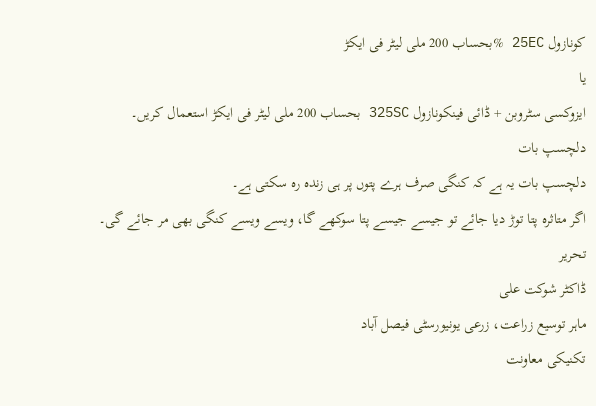کونازول 25EC %بحساب 200 ملی لیٹر فی ایکڑ
یا
ایزوکسی سٹروبن + ڈائی فینکونازول 325SC بحساب 200 ملی لیٹر فی ایکڑ استعمال کریں۔
دلچسپ بات
دلچسپ بات یہ ہے کہ کنگی صرف ہرے پتوں پر ہی زندہ رہ سکتی ہے۔
اگر متاثرہ پتا توڑ دیا جائے تو جیسے جیسے پتا سوکھے گا، ویسے ویسے کنگی بھی مر جائے گی۔
تحریر
ڈاکٹر شوکت علی
ماہر توسیع زراعت، زرعی یونیورسٹی فیصل آباد
تکنیکی معاونت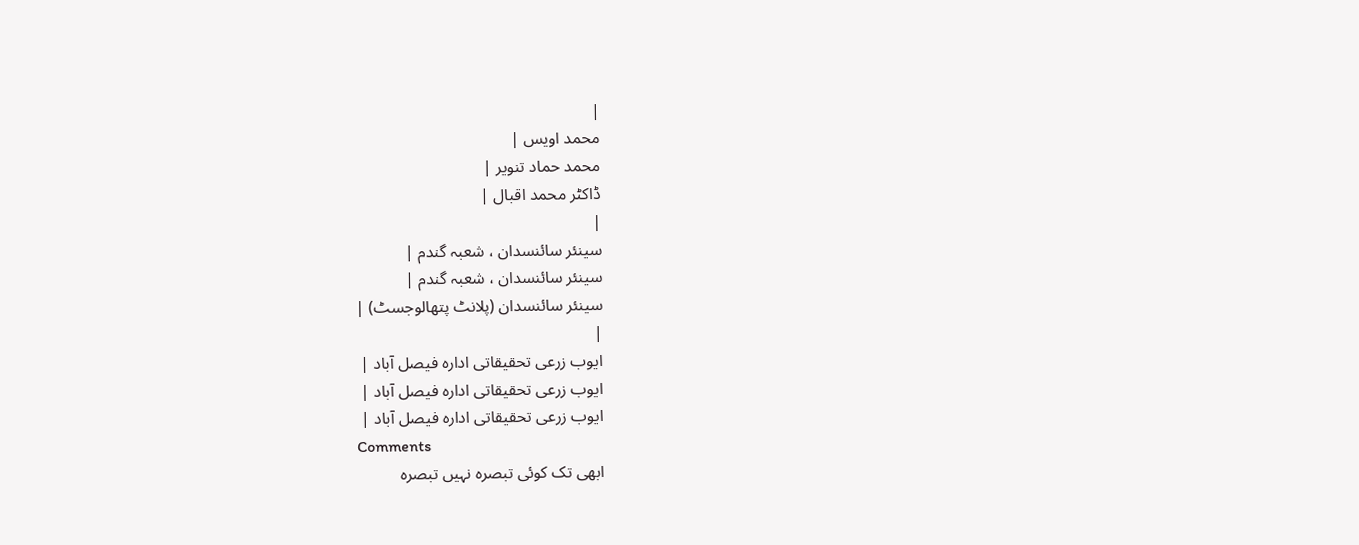|
محمد اویس |
محمد حماد تنویر |
ڈاکٹر محمد اقبال |
|
سینئر سائنسدان ، شعبہ گندم |
سینئر سائنسدان ، شعبہ گندم |
سینئر سائنسدان (پلانٹ پتھالوجسٹ) |
|
ایوب زرعی تحقیقاتی ادارہ فیصل آباد |
ایوب زرعی تحقیقاتی ادارہ فیصل آباد |
ایوب زرعی تحقیقاتی ادارہ فیصل آباد |
Comments
ابھی تک کوئی تبصرہ نہیں تبصرہ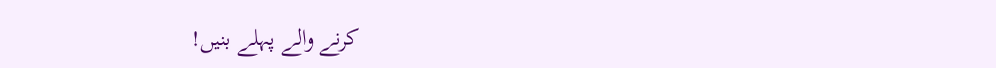کرنے والے پہلے بنیں!